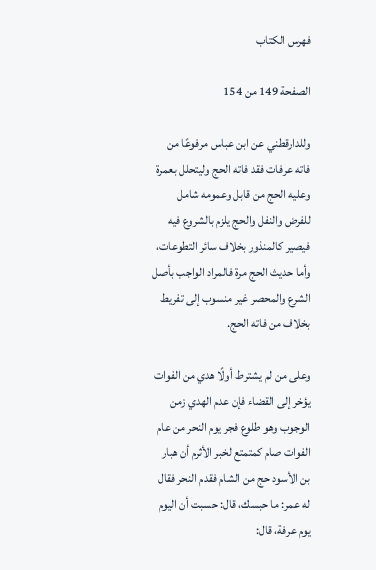فهرس الكتاب

الصفحة 149 من 154

وللدارقطني عن ابن عباس مرفوعًا من فاته عرفات فقد فاته الحج وليتحلل بعمرة وعليه الحج من قابل وعمومه شامل للفرض والنفل والحج يلزم بالشروع فيه فيصير كالمنذور بخلاف سائر التطوعات، وأما حديث الحج مرة فالمراد الواجب بأصل الشرع والمحصر غير منسوب إلى تفريط بخلاف من فاته الحج.

وعلى من لم يشترط أولًا هدي من الفوات يؤخر إلى القضاء فإن عدم الهدي زمن الوجوب وهو طلوع فجر يوم النحر من عام الفوات صام كمتمتع لخبر الأثرم أن هبار بن الأسود حج من الشام فقدم النحر فقال له عمر: ما حبسك، قال: حسبت أن اليوم يوم عرفة، قال: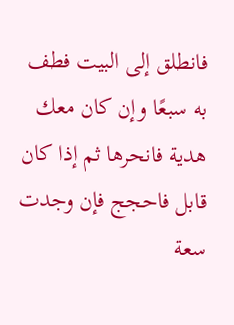فانطلق إلى البيت فطف به سبعًا وإن كان معك هدية فانحرها ثم إذا كان قابل فاحجج فإن وجدت سعة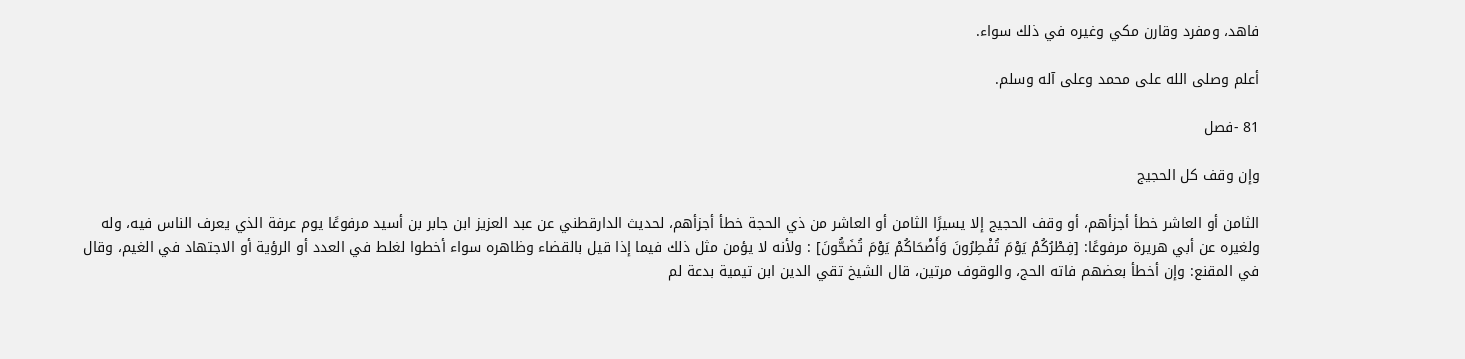فاهد، ومفرد وقارن مكي وغيره في ذلك سواء.

أعلم وصلى الله على محمد وعلى آله وسلم.

81 -فصل

وإن وقف كل الحجيج

الثامن أو العاشر خطأ أجزأهم، أو وقف الحجيج إلا يسيرًا الثامن أو العاشر من ذي الحجة خطأ أجزأهم، لحديث الدارقطني عن عبد العزيز ابن جابر بن أسيد مرفوعًا يوم عرفة الذي يعرف الناس فيه، وله ولغيره عن أبي هريرة مرفوعًا: [فِطْرُكُمْ يَوْمَ تُفْطِرُونَ وَأَضْحَاكُمْ يَوْمَ تُضَحُّونَ] : ولأنه لا يؤمن مثل ذلك فيما إذا قيل بالقضاء وظاهره سواء أخطوا لغلط في العدد أو الرؤية أو الاجتهاد في الغيم، وقال في المقنع: وإن أخطأ بعضهم فاته الحج، والوقوف مرتين، قال الشيخ تقي الدين ابن تيمية بدعة لم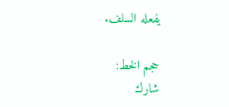يفعله السلف.

حجم الخط:
شارك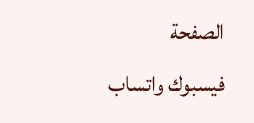الصفحة
فيسبوك واتساب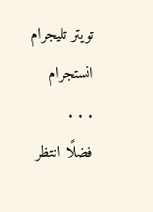تويتر تليجرام انستجرام
. . .
فضلًا انتظر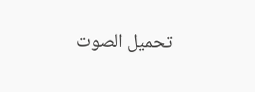تحميل الصوت